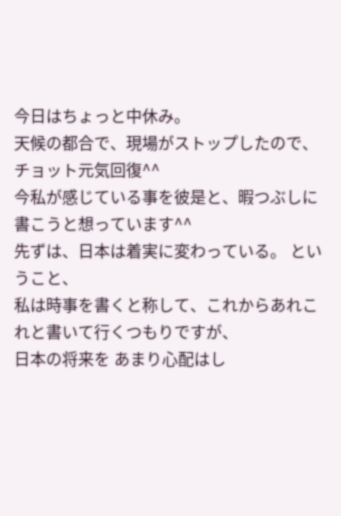今日はちょっと中休み。
天候の都合で、現場がストップしたので、チョット元気回復^^
今私が感じている事を彼是と、暇つぶしに書こうと想っています^^
先ずは、日本は着実に変わっている。 ということ、
私は時事を書くと称して、これからあれこれと書いて行くつもりですが、
日本の将来を あまり心配はし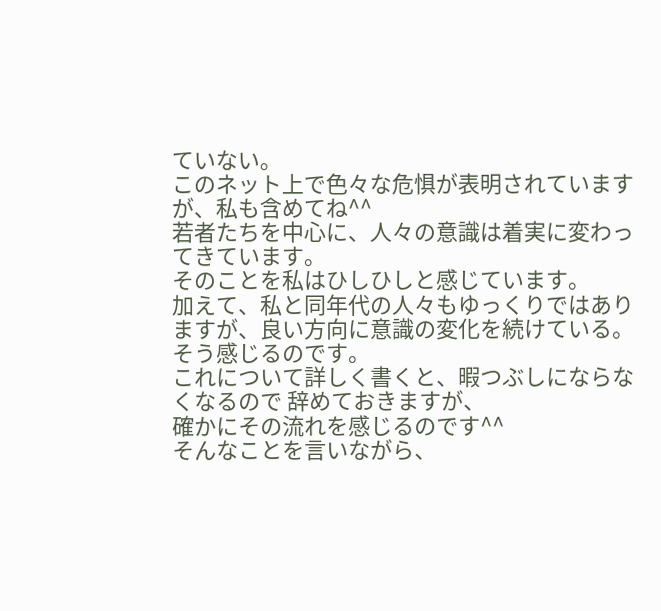ていない。
このネット上で色々な危惧が表明されていますが、私も含めてね^^
若者たちを中心に、人々の意識は着実に変わってきています。
そのことを私はひしひしと感じています。
加えて、私と同年代の人々もゆっくりではありますが、良い方向に意識の変化を続けている。
そう感じるのです。
これについて詳しく書くと、暇つぶしにならなくなるので 辞めておきますが、
確かにその流れを感じるのです^^
そんなことを言いながら、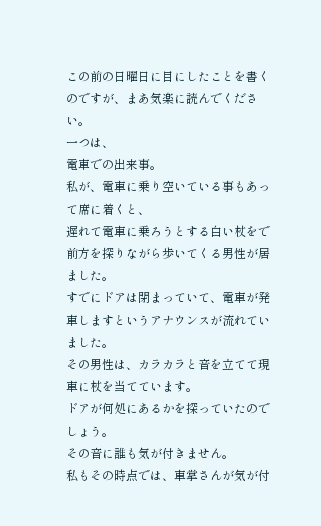この前の日曜日に目にしたことを書くのですが、まあ気楽に読んでください。
一つは、
電車での出来事。
私が、電車に乗り空いている事もあって席に着くと、
遅れて電車に乗ろうとする白い杖をで前方を探りながら歩いてくる男性が居ました。
すでにドアは閉まっていて、電車が発車しますというアナウンスが流れていました。
その男性は、カラカラと音を立てて現車に杖を当てています。
ドアが何処にあるかを探っていたのでしょう。
その音に誰も気が付きません。
私もその時点では、車掌さんが気が付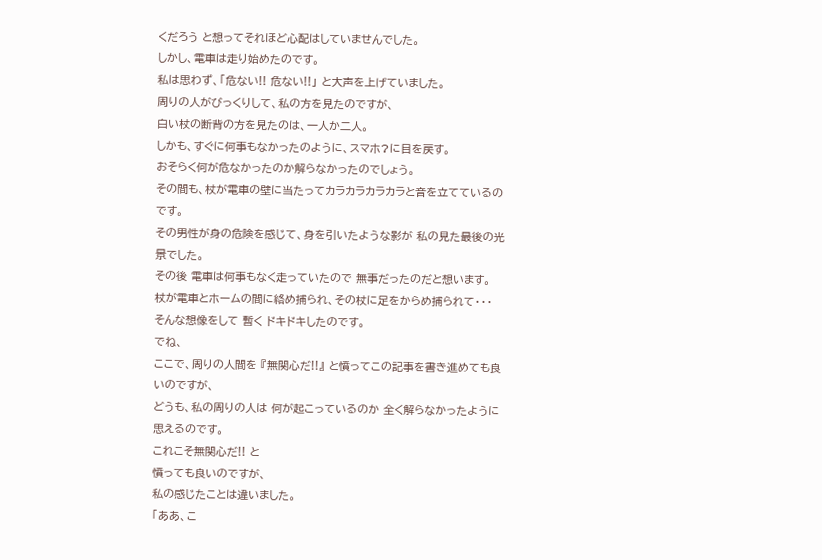くだろう と想ってそれほど心配はしていませんでした。
しかし、電車は走り始めたのです。
私は思わず、「危ない!! 危ない!!」 と大声を上げていました。
周りの人がびっくりして、私の方を見たのですが、
白い杖の断背の方を見たのは、一人か二人。
しかも、すぐに何事もなかったのように、スマホ?に目を戻す。
おそらく何が危なかったのか解らなかったのでしょう。
その間も、杖が電車の壁に当たってカラカラカラカラと音を立てているのです。
その男性が身の危険を感じて、身を引いたような影が 私の見た最後の光景でした。
その後 電車は何事もなく走っていたので 無事だったのだと想います。
杖が電車とホームの間に絡め捕られ、その杖に足をからめ捕られて・・・
そんな想像をして 暫く ドキドキしたのです。
でね、
ここで、周りの人間を 『無関心だ!!』 と憤ってこの記事を書き進めても良いのですが、
どうも、私の周りの人は 何が起こっているのか 全く解らなかったように思えるのです。
これこそ無関心だ!! と
憤っても良いのですが、
私の感じたことは違いました。
「ああ、こ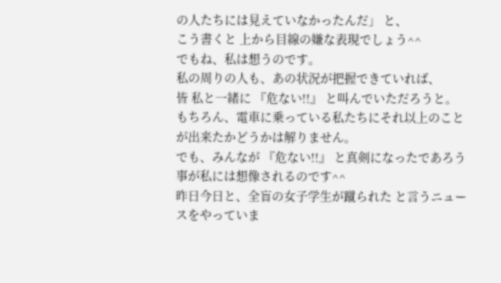の人たちには見えていなかったんだ」 と、
こう書くと 上から目線の嫌な表現でしょう^^
でもね、私は想うのです。
私の周りの人も、あの状況が把握できていれば、
皆 私と一緒に 『危ない!!』 と叫んでいただろうと。
もちろん、電車に乗っている私たちにそれ以上のことが出来たかどうかは解りません。
でも、みんなが 『危ない!!』 と真剣になったであろう事が私には想像されるのです^^
昨日今日と、全盲の女子学生が蹴られた と言うニュースをやっていま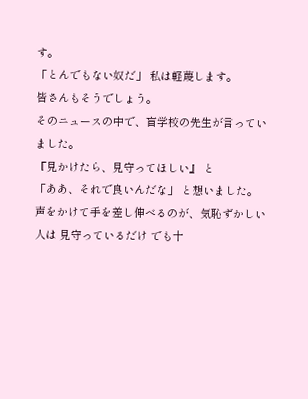す。
「とんでもない奴だ」 私は軽蔑します。
皆さんもそうでしょう。
そのニュースの中で、盲学校の先生が言っていました。
『見かけたら、見守ってほしい』 と
「ああ、それで良いんだな」 と想いました。
声をかけて手を差し伸べるのが、気恥ずかしい人は 見守っているだけ でも十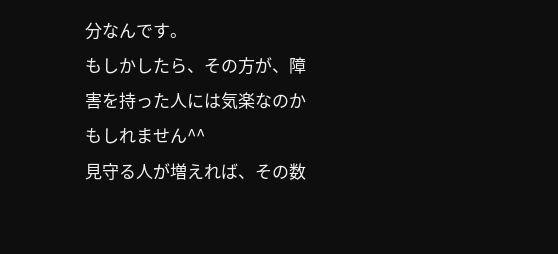分なんです。
もしかしたら、その方が、障害を持った人には気楽なのかもしれません^^
見守る人が増えれば、その数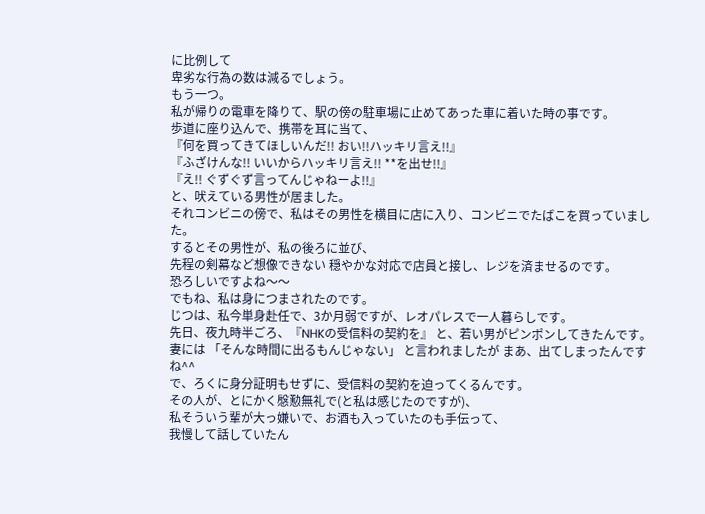に比例して
卑劣な行為の数は減るでしょう。
もう一つ。
私が帰りの電車を降りて、駅の傍の駐車場に止めてあった車に着いた時の事です。
歩道に座り込んで、携帯を耳に当て、
『何を買ってきてほしいんだ!! おい!!ハッキリ言え!!』
『ふざけんな!! いいからハッキリ言え!! **を出せ!!』
『え!! ぐずぐず言ってんじゃねーよ!!』
と、吠えている男性が居ました。
それコンビニの傍で、私はその男性を横目に店に入り、コンビニでたばこを買っていました。
するとその男性が、私の後ろに並び、
先程の剣幕など想像できない 穏やかな対応で店員と接し、レジを済ませるのです。
恐ろしいですよね〜〜
でもね、私は身につまされたのです。
じつは、私今単身赴任で、3か月弱ですが、レオパレスで一人暮らしです。
先日、夜九時半ごろ、『NHKの受信料の契約を』 と、若い男がピンポンしてきたんです。
妻には 「そんな時間に出るもんじゃない」 と言われましたが まあ、出てしまったんですね^^
で、ろくに身分証明もせずに、受信料の契約を迫ってくるんです。
その人が、とにかく慇懃無礼で(と私は感じたのですが)、
私そういう輩が大っ嫌いで、お酒も入っていたのも手伝って、
我慢して話していたん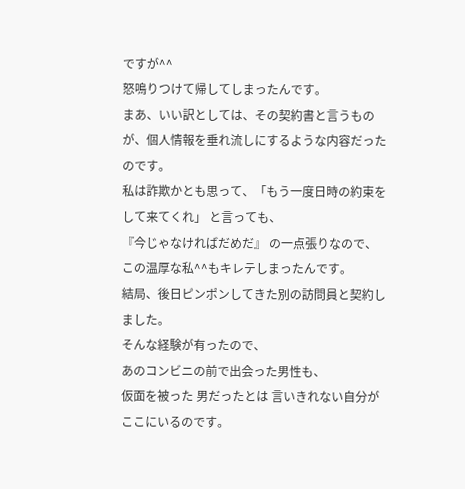ですが^^
怒鳴りつけて帰してしまったんです。
まあ、いい訳としては、その契約書と言うものが、個人情報を垂れ流しにするような内容だったのです。
私は詐欺かとも思って、「もう一度日時の約束をして来てくれ」 と言っても、
『今じゃなければだめだ』 の一点張りなので、この温厚な私^^もキレテしまったんです。
結局、後日ピンポンしてきた別の訪問員と契約しました。
そんな経験が有ったので、
あのコンビニの前で出会った男性も、
仮面を被った 男だったとは 言いきれない自分がここにいるのです。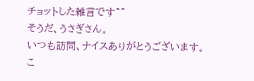チョットした雑言です^^
そうだ、うさぎさん。
いつも訪問、ナイスありがとうございます。
こ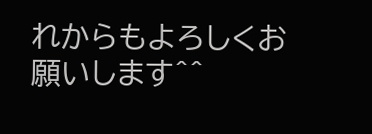れからもよろしくお願いします^^